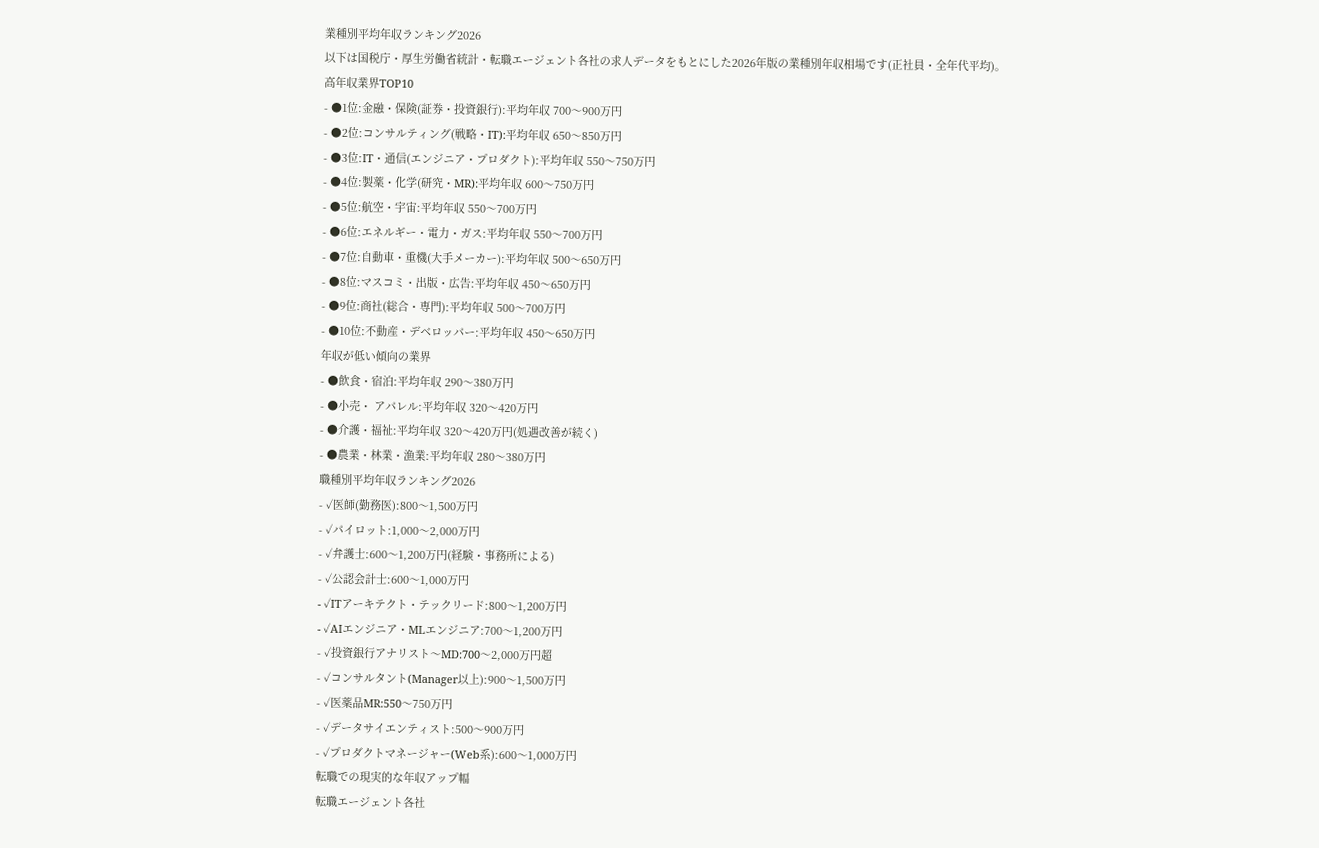業種別平均年収ランキング2026
以下は国税庁・厚生労働省統計・転職エージェント各社の求人データをもとにした2026年版の業種別年収相場です(正社員・全年代平均)。
高年収業界TOP10
- ●1位:金融・保険(証券・投資銀行):平均年収 700〜900万円
- ●2位:コンサルティング(戦略・IT):平均年収 650〜850万円
- ●3位:IT・通信(エンジニア・プロダクト):平均年収 550〜750万円
- ●4位:製薬・化学(研究・MR):平均年収 600〜750万円
- ●5位:航空・宇宙:平均年収 550〜700万円
- ●6位:エネルギー・電力・ガス:平均年収 550〜700万円
- ●7位:自動車・重機(大手メーカー):平均年収 500〜650万円
- ●8位:マスコミ・出版・広告:平均年収 450〜650万円
- ●9位:商社(総合・専門):平均年収 500〜700万円
- ●10位:不動産・デベロッパー:平均年収 450〜650万円
年収が低い傾向の業界
- ●飲食・宿泊:平均年収 290〜380万円
- ●小売・ アパレル:平均年収 320〜420万円
- ●介護・福祉:平均年収 320〜420万円(処遇改善が続く)
- ●農業・林業・漁業:平均年収 280〜380万円
職種別平均年収ランキング2026
- ✓医師(勤務医):800〜1,500万円
- ✓パイロット:1,000〜2,000万円
- ✓弁護士:600〜1,200万円(経験・事務所による)
- ✓公認会計士:600〜1,000万円
- ✓ITアーキテクト・テックリード:800〜1,200万円
- ✓AIエンジニア・MLエンジニア:700〜1,200万円
- ✓投資銀行アナリスト〜MD:700〜2,000万円超
- ✓コンサルタント(Manager以上):900〜1,500万円
- ✓医薬品MR:550〜750万円
- ✓データサイエンティスト:500〜900万円
- ✓プロダクトマネージャー(Web系):600〜1,000万円
転職での現実的な年収アップ幅
転職エージェント各社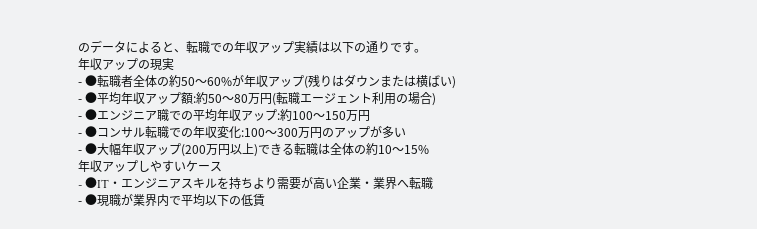のデータによると、転職での年収アップ実績は以下の通りです。
年収アップの現実
- ●転職者全体の約50〜60%が年収アップ(残りはダウンまたは横ばい)
- ●平均年収アップ額:約50〜80万円(転職エージェント利用の場合)
- ●エンジニア職での平均年収アップ:約100〜150万円
- ●コンサル転職での年収変化:100〜300万円のアップが多い
- ●大幅年収アップ(200万円以上)できる転職は全体の約10〜15%
年収アップしやすいケース
- ●IT・エンジニアスキルを持ちより需要が高い企業・業界へ転職
- ●現職が業界内で平均以下の低賃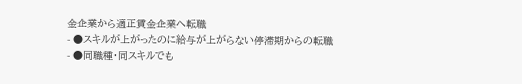金企業から適正賃金企業へ転職
- ●スキルが上がったのに給与が上がらない停滞期からの転職
- ●同職種・同スキルでも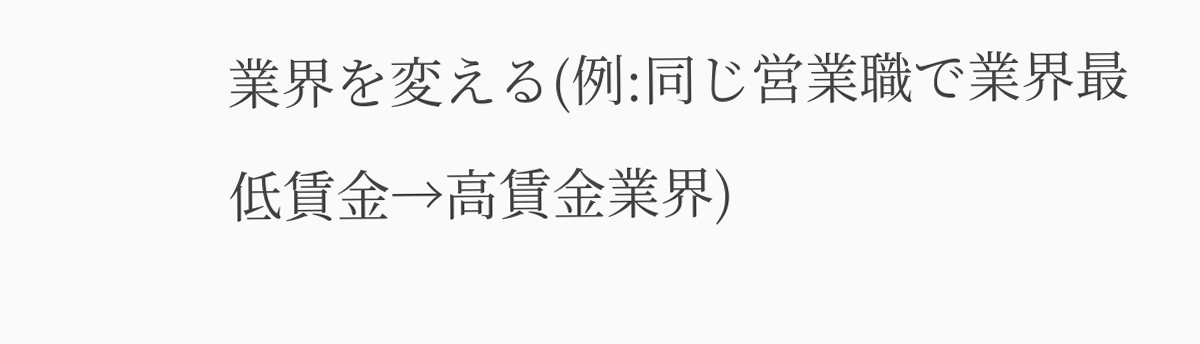業界を変える(例:同じ営業職で業界最低賃金→高賃金業界)